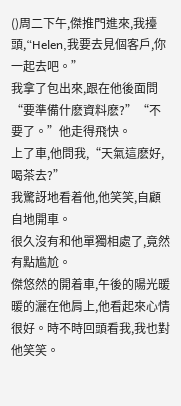()周二下午,傑推門進來,我擡頭,“Helen,我要去見個客戶,你一起去吧。”
我拿了包出來,跟在他後面問“要準備什麽資料麽?”“不要了。”他走得飛快。
上了車,他問我,“天氣這麽好,喝茶去?”
我驚訝地看着他,他笑笑,自顧自地開車。
很久沒有和他單獨相處了,竟然有點尴尬。
傑悠然的開着車,午後的陽光暖暖的灑在他肩上,他看起來心情很好。時不時回頭看我,我也對他笑笑。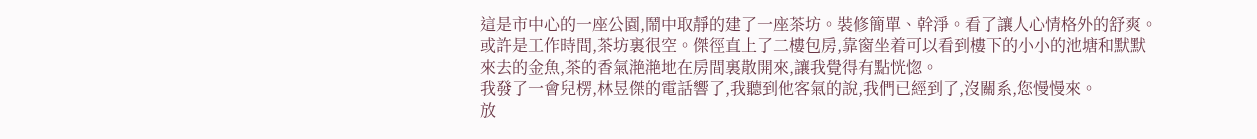這是市中心的一座公園,鬧中取靜的建了一座茶坊。裝修簡單、幹淨。看了讓人心情格外的舒爽。或許是工作時間,茶坊裏很空。傑徑直上了二樓包房,靠窗坐着可以看到樓下的小小的池塘和默默來去的金魚,茶的香氣滟滟地在房間裏散開來,讓我覺得有點恍惚。
我發了一會兒楞,林昱傑的電話響了,我聽到他客氣的說,我們已經到了,沒關系,您慢慢來。
放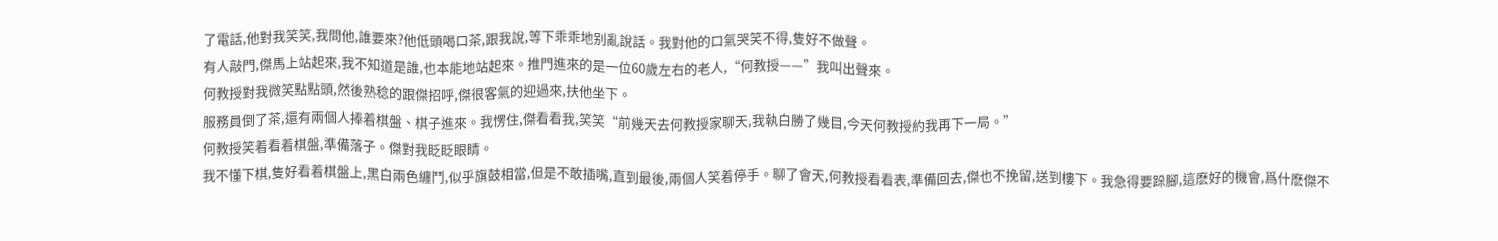了電話,他對我笑笑,我問他,誰要來?他低頭喝口茶,跟我說,等下乖乖地别亂說話。我對他的口氣哭笑不得,隻好不做聲。
有人敲門,傑馬上站起來,我不知道是誰,也本能地站起來。推門進來的是一位60歲左右的老人,“何教授——”我叫出聲來。
何教授對我微笑點點頭,然後熟稔的跟傑招呼,傑很客氣的迎過來,扶他坐下。
服務員倒了茶,還有兩個人捧着棋盤、棋子進來。我愣住,傑看看我,笑笑“前幾天去何教授家聊天,我執白勝了幾目,今天何教授約我再下一局。”
何教授笑着看着棋盤,準備落子。傑對我眨眨眼睛。
我不懂下棋,隻好看着棋盤上,黑白兩色纏鬥,似乎旗鼓相當,但是不敢插嘴,直到最後,兩個人笑着停手。聊了會天,何教授看看表,準備回去,傑也不挽留,送到樓下。我急得要跺腳,這麽好的機會,爲什麽傑不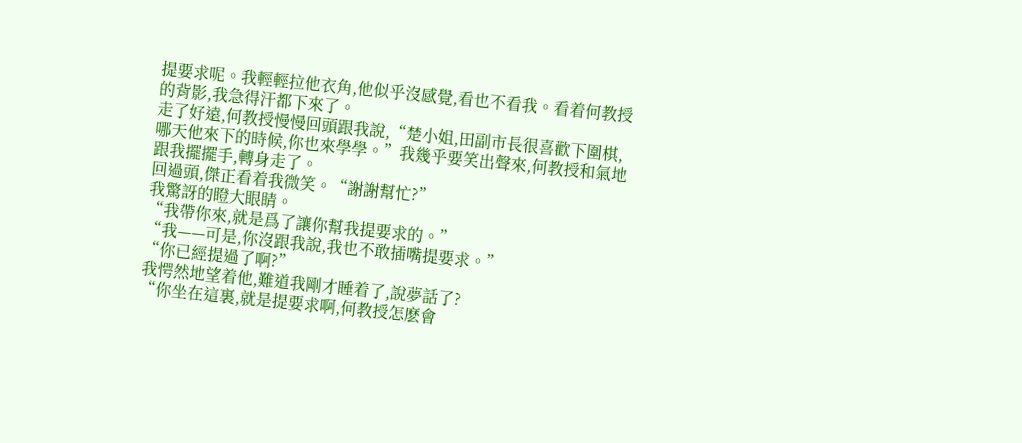提要求呢。我輕輕拉他衣角,他似乎沒感覺,看也不看我。看着何教授的背影,我急得汗都下來了。
走了好遠,何教授慢慢回頭跟我說,“楚小姐,田副市長很喜歡下圍棋,哪天他來下的時候,你也來學學。”我幾乎要笑出聲來,何教授和氣地跟我擺擺手,轉身走了。
回過頭,傑正看着我微笑。“謝謝幫忙?”
我驚訝的瞪大眼睛。
“我帶你來,就是爲了讓你幫我提要求的。”
“我——可是,你沒跟我說,我也不敢插嘴提要求。”
“你已經提過了啊?”
我愕然地望着他,難道我剛才睡着了,說夢話了?
“你坐在這裏,就是提要求啊,何教授怎麽會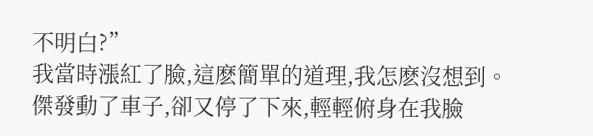不明白?”
我當時漲紅了臉,這麽簡單的道理,我怎麽沒想到。
傑發動了車子,卻又停了下來,輕輕俯身在我臉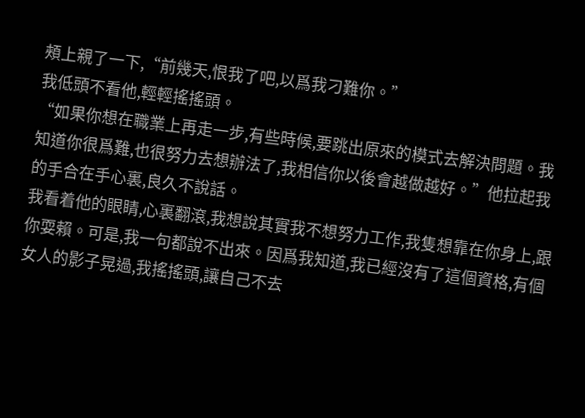頰上親了一下,“前幾天,恨我了吧,以爲我刁難你。”
我低頭不看他,輕輕搖搖頭。
“如果你想在職業上再走一步,有些時候,要跳出原來的模式去解決問題。我知道你很爲難,也很努力去想辦法了,我相信你以後會越做越好。”他拉起我的手合在手心裏,良久不說話。
我看着他的眼睛,心裏翻滾,我想說其實我不想努力工作,我隻想靠在你身上,跟你耍賴。可是,我一句都說不出來。因爲我知道,我已經沒有了這個資格,有個女人的影子晃過,我搖搖頭,讓自己不去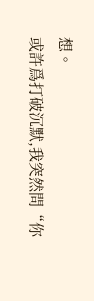想。
或許爲打破沉默,我突然問“你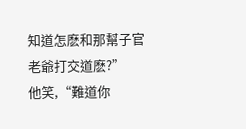知道怎麽和那幫子官老爺打交道麽?”
他笑,“難道你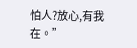怕人?放心,有我在。”